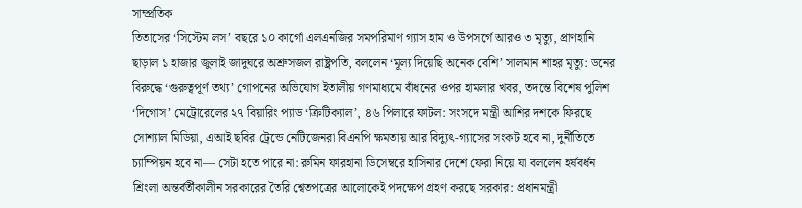সাম্প্রতিক
তিতাসের ‘সিস্টেম লস’ বছরে ১০ কার্গো এলএনজির সমপরিমাণ গ্যাস হাম ও উপসর্গে আরও ৩ মৃত্যু, প্রাণহানি ছাড়াল ১ হাজার জুলাই জাদুঘরে অশ্রুসজল রাষ্ট্রপতি, বললেন ‘মূল্য দিয়েছি অনেক বেশি’ সালমান শাহর মৃত্যু: ডনের বিরুদ্ধে ‘গুরুত্বপূর্ণ তথ্য’ গোপনের অভিযোগ ইতালীয় গণমাধ্যমে বাঁধনের ওপর হামলার খবর, তদন্তে বিশেষ পুলিশ ‘দিগোস’ মেট্রোরেলের ২৭ বিয়ারিং প্যাড ‘ক্রিটিক্যাল’, ৪৬ পিলারে ফাটল: সংসদে মন্ত্রী আশির দশকে ফিরছে সোশ্যাল মিডিয়া, এআই ছবির ট্রেন্ডে নেটিজেনরা বিএনপি ক্ষমতায় আর বিদ্যুৎ-গ্যাসের সংকট হবে না, দুর্নীতিতে চ্যাম্পিয়ন হবে না— সেটা হতে পারে না: রুমিন ফারহানা ডিসেম্বরে হাসিনার দেশে ফেরা নিয়ে যা বললেন হর্ষবর্ধন শ্রিংলা অন্তর্বর্তীকালীন সরকারের তৈরি শ্বেতপত্রের আলোকেই পদক্ষেপ গ্রহণ করছে সরকার: প্রধানমন্ত্রী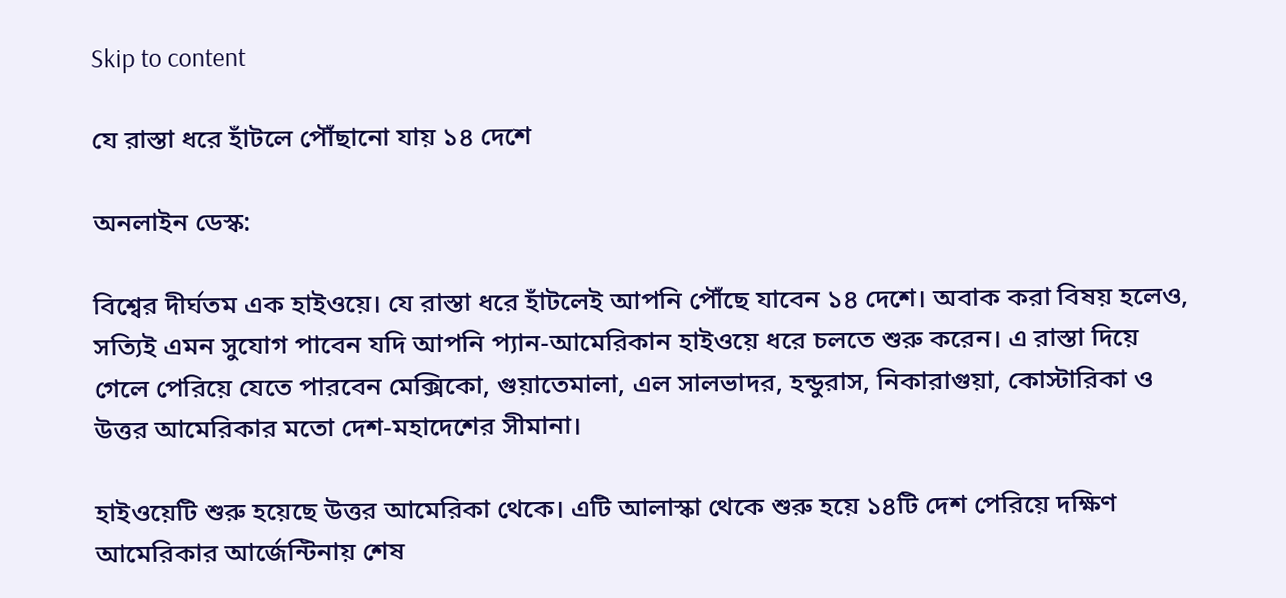Skip to content

যে রাস্তা ধরে হাঁটলে পৌঁছানো যায় ১৪ দেশে

অনলাইন ডেস্ক:

বিশ্বের দীর্ঘতম এক হাইওয়ে। যে রাস্তা ধরে হাঁটলেই আপনি পৌঁছে যাবেন ১৪ দেশে। অবাক করা বিষয় হলেও, সত্যিই এমন সুযোগ পাবেন যদি আপনি প্যান-আমেরিকান হাইওয়ে ধরে চলতে শুরু করেন। এ রাস্তা দিয়ে গেলে পেরিয়ে যেতে পারবেন মেক্সিকো, গুয়াতেমালা, এল সালভাদর, হন্ডুরাস, নিকারাগুয়া, কোস্টারিকা ও উত্তর আমেরিকার মতো দেশ-মহাদেশের সীমানা।

হাইওয়েটি শুরু হয়েছে উত্তর আমেরিকা থেকে। এটি আলাস্কা থেকে শুরু হয়ে ১৪টি দেশ পেরিয়ে দক্ষিণ আমেরিকার আর্জেন্টিনায় শেষ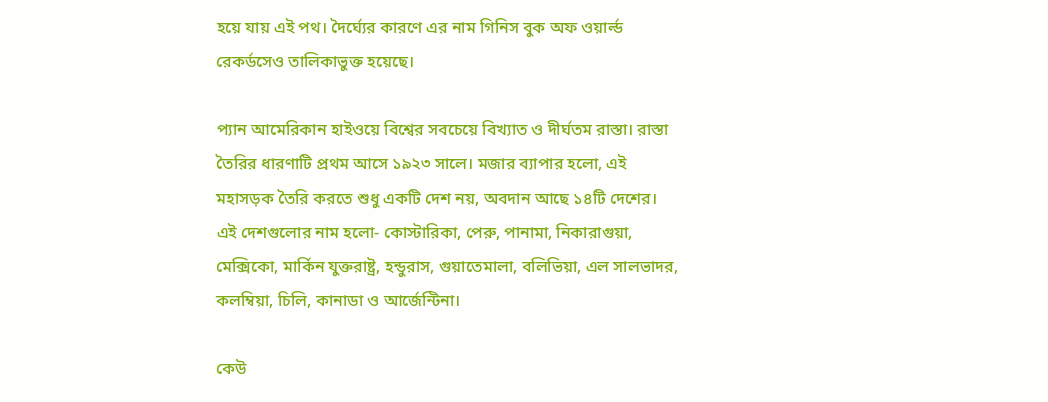হয়ে যায় এই পথ। দৈর্ঘ্যের কারণে এর নাম গিনিস বুক অফ ওয়ার্ল্ড রেকর্ডসেও তালিকাভুক্ত হয়েছে।

প্যান আমেরিকান হাইওয়ে বিশ্বের সবচেয়ে বিখ্যাত ও দীর্ঘতম রাস্তা। রাস্তা তৈরির ধারণাটি প্রথম আসে ১৯২৩ সালে। মজার ব্যাপার হলো, এই মহাসড়ক তৈরি করতে শুধু একটি দেশ নয়, অবদান আছে ১৪টি দেশের। এই দেশগুলোর নাম হলো- কোস্টারিকা, পেরু, পানামা, নিকারাগুয়া, মেক্সিকো, মার্কিন যুক্তরাষ্ট্র, হন্ডুরাস, গুয়াতেমালা, বলিভিয়া, এল সালভাদর, কলম্বিয়া, চিলি, কানাডা ও আর্জেন্টিনা।

কেউ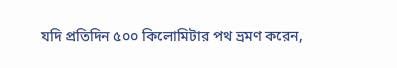যদি প্রতিদিন ৫০০ কিলোমিটার পথ ভ্রমণ করেন,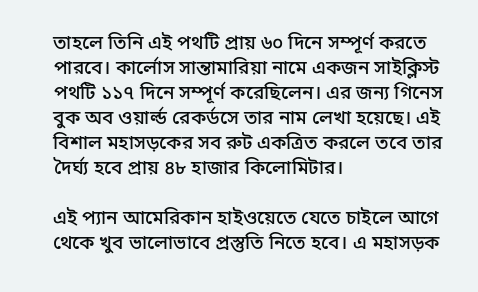তাহলে তিনি এই পথটি প্রায় ৬০ দিনে সম্পূর্ণ করতে পারবে। কার্লোস সান্তামারিয়া নামে একজন সাইক্লিস্ট পথটি ১১৭ দিনে সম্পূর্ণ করেছিলেন। এর জন্য গিনেস বুক অব ওয়ার্ল্ড রেকর্ডসে তার নাম লেখা হয়েছে। এই বিশাল মহাসড়কের সব রুট একত্রিত করলে তবে তার দৈর্ঘ্য হবে প্রায় ৪৮ হাজার কিলোমিটার।

এই প্যান আমেরিকান হাইওয়েতে যেতে চাইলে আগে থেকে খুব ভালোভাবে প্রস্তুতি নিতে হবে। এ মহাসড়ক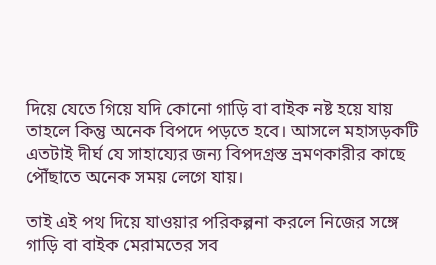দিয়ে যেতে গিয়ে যদি কোনো গাড়ি বা বাইক নষ্ট হয়ে যায় তাহলে কিন্তু অনেক বিপদে পড়তে হবে। আসলে মহাসড়কটি এতটাই দীর্ঘ যে সাহায্যের জন্য বিপদগ্রস্ত ভ্রমণকারীর কাছে পৌঁছাতে অনেক সময় লেগে যায়।

তাই এই পথ দিয়ে যাওয়ার পরিকল্পনা করলে নিজের সঙ্গে গাড়ি বা বাইক মেরামতের সব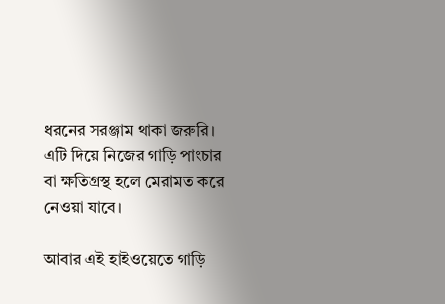ধরনের সরঞ্জাম থাকা জরুরি। এটি দিয়ে নিজের গাড়ি পাংচার বা ক্ষতিগ্রস্থ হলে মেরামত করে নেওয়া যাবে।

আবার এই হাইওয়েতে গাড়ি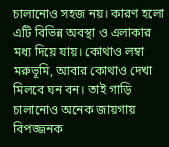চালানোও সহজ নয়। কারণ হলো এটি বিভিন্ন অবস্থা ও এলাকার মধ্য দিয়ে যায়। কোথাও লম্বা মরুভূমি, আবার কোথাও দেখা মিলবে ঘন বন। তাই গাড়ি চালানোও অনেক জায়গায় বিপজ্জনক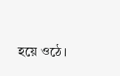হয়ে ওঠে।